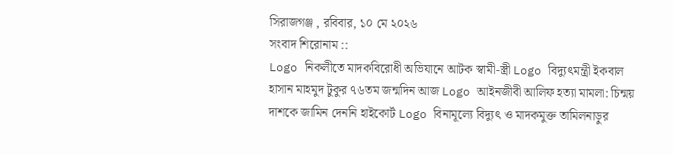সিরাজগঞ্জ , রবিবার, ১০ মে ২০২৬
সংবাদ শিরোনাম ::
Logo নিকলীতে মাদকবিরোধী অভিযানে আটক স্বামী-স্ত্রী Logo বিদ্যুৎমন্ত্রী ইকবাল হাসান মাহমুদ টুকুর ৭৬তম জন্মদিন আজ Logo আইনজীবী আলিফ হত্যা মামলা: চিন্ময় দাশকে জামিন দেননি হাইকোর্ট Logo বিনামূল্যে বিদ্যুৎ ও মাদকমুক্ত তামিলনাড়ুর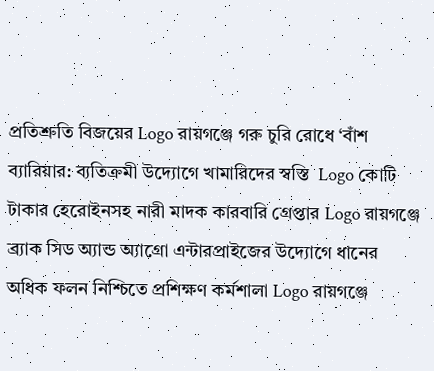প্রতিশ্রুতি বিজয়ের Logo রায়গঞ্জে গরু চুরি রোধে ‘বাঁশ ব্যারিয়ার: ব্যতিক্রমী উদ্যোগে খামারিদের স্বস্তি  Logo কোটি টাকার হেরোইনসহ নারী মাদক কারবারি গ্রেপ্তার Logo রায়গঞ্জে ব্র্যাক সিড অ্যান্ড অ্যাগ্রো এন্টারপ্রাইজের উদ্যোগে ধানের অধিক ফলন নিশ্চিতে প্রশিক্ষণ কর্মশালা Logo রায়গঞ্জে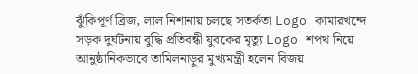ঝুঁকিপূর্ণ ব্রিজ, লাল নিশানায় চলছে সতর্কতা Logo কামারখন্দে সড়ক দুর্ঘটনায় বুদ্ধি প্রতিবন্ধী যুবকের মৃত্যু Logo শপথ নিয়ে আনুষ্ঠানিকভাবে তামিলনাড়ুর মুখ্যমন্ত্রী হলেন বিজয়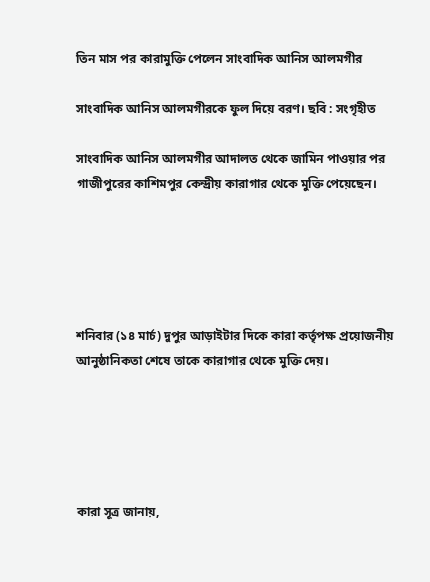তিন মাস পর কারামুক্তি পেলেন সাংবাদিক আনিস আলমগীর

সাংবাদিক আনিস আলমগীরকে ফুল দিয়ে বরণ। ছবি : সংগৃহীত

সাংবাদিক আনিস আলমগীর আদালত থেকে জামিন পাওয়ার পর গাজীপুরের কাশিমপুর কেন্দ্রীয় কারাগার থেকে মুক্তি পেয়েছেন।





শনিবার (১৪ মার্চ) দুপুর আড়াইটার দিকে কারা কর্তৃপক্ষ প্রয়োজনীয় আনুষ্ঠানিকতা শেষে তাকে কারাগার থেকে মুক্তি দেয়।





কারা সূত্র জানায়,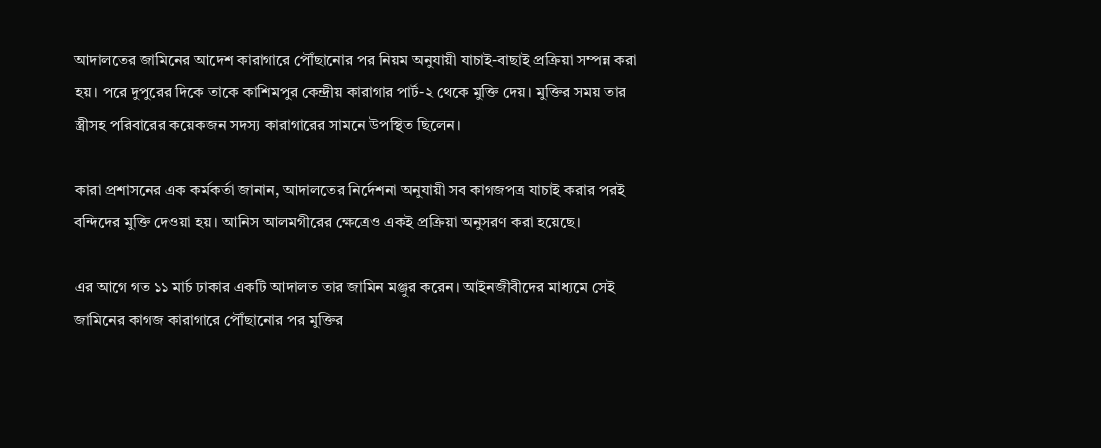আদালতের জামিনের আদেশ কারাগারে পৌঁছানোর পর নিয়ম অনুযায়ী যাচাই-বাছাই প্রক্রিয়া সম্পন্ন করা হয়। পরে দুপুরের দিকে তাকে কাশিমপুর কেন্দ্রীয় কারাগার পার্ট-২ থেকে মুক্তি দেয়। মুক্তির সময় তার স্ত্রীসহ পরিবারের কয়েকজন সদস্য কারাগারের সামনে উপস্থিত ছিলেন।

কারা প্রশাসনের এক কর্মকর্তা জানান, আদালতের নির্দেশনা অনুযায়ী সব কাগজপত্র যাচাই করার পরই বন্দিদের মুক্তি দেওয়া হয়। আনিস আলমগীরের ক্ষেত্রেও একই প্রক্রিয়া অনুসরণ করা হয়েছে।

এর আগে গত ১১ মার্চ ঢাকার একটি আদালত তার জামিন মঞ্জুর করেন। আইনজীবীদের মাধ্যমে সেই জামিনের কাগজ কারাগারে পৌঁছানোর পর মুক্তির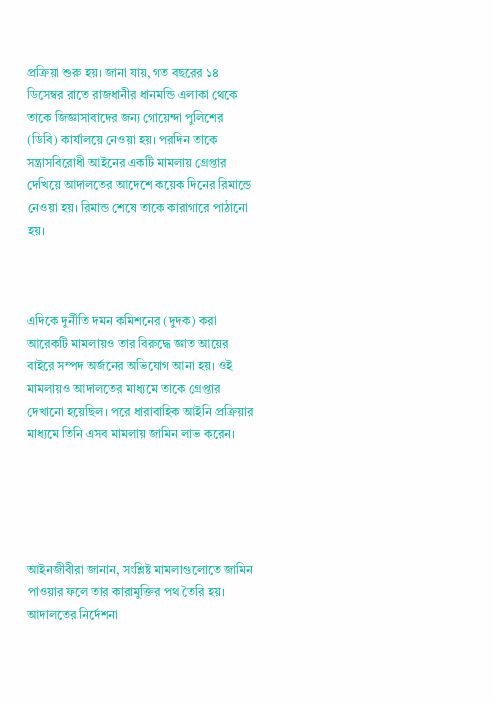প্রক্রিয়া শুরু হয়। জানা যায়, গত বছরের ১৪ ডিসেম্বর রাতে রাজধানীর ধানমন্ডি এলাকা থেকে তাকে জিজ্ঞাসাবাদের জন্য গোয়েন্দা পুলিশের (ডিবি) কার্যালয়ে নেওয়া হয়। পরদিন তাকে সন্ত্রাসবিরোধী আইনের একটি মামলায় গ্রেপ্তার দেখিয়ে আদালতের আদেশে কয়েক দিনের রিমান্ডে নেওয়া হয়। রিমান্ড শেষে তাকে কারাগারে পাঠানো হয়।



এদিকে দুর্নীতি দমন কমিশনের (দুদক) করা আরেকটি মামলায়ও তার বিরুদ্ধে জ্ঞাত আয়ের বাইরে সম্পদ অর্জনের অভিযোগ আনা হয়। ওই মামলায়ও আদালতের মাধ্যমে তাকে গ্রেপ্তার দেখানো হয়েছিল। পরে ধারাবাহিক আইনি প্রক্রিয়ার মাধ্যমে তিনি এসব মামলায় জামিন লাভ করেন।





আইনজীবীরা জানান, সংশ্লিষ্ট মামলাগুলোতে জামিন পাওয়ার ফলে তার কারামুক্তির পথ তৈরি হয়। আদালতের নির্দেশনা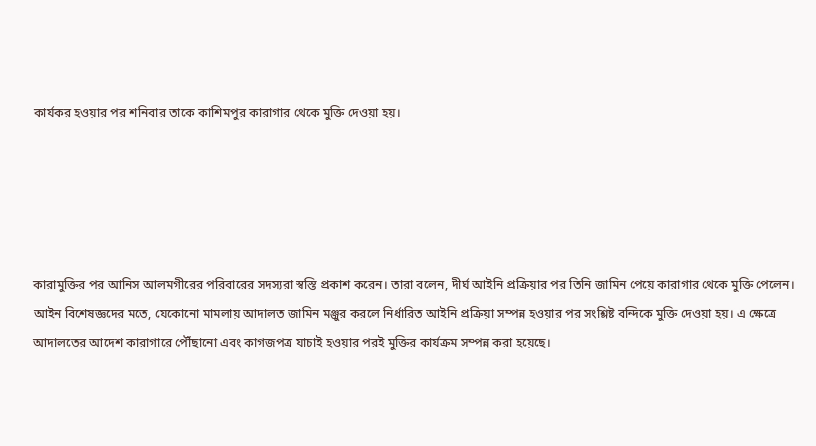কার্যকর হওয়ার পর শনিবার তাকে কাশিমপুর কারাগার থেকে মুক্তি দেওয়া হয়।





কারামুক্তির পর আনিস আলমগীরের পরিবারের সদস্যরা স্বস্তি প্রকাশ করেন। তারা বলেন, দীর্ঘ আইনি প্রক্রিয়ার পর তিনি জামিন পেয়ে কারাগার থেকে মুক্তি পেলেন। আইন বিশেষজ্ঞদের মতে, যেকোনো মামলায় আদালত জামিন মঞ্জুর করলে নির্ধারিত আইনি প্রক্রিয়া সম্পন্ন হওয়ার পর সংশ্লিষ্ট বন্দিকে মুক্তি দেওয়া হয়। এ ক্ষেত্রে আদালতের আদেশ কারাগারে পৌঁছানো এবং কাগজপত্র যাচাই হওয়ার পরই মুক্তির কার্যক্রম সম্পন্ন করা হয়েছে।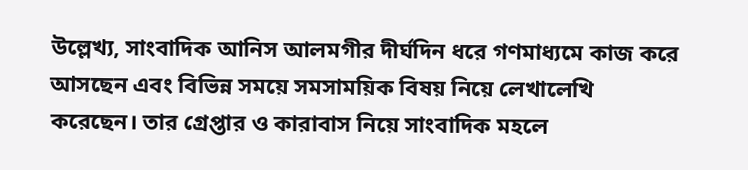উল্লেখ্য, সাংবাদিক আনিস আলমগীর দীর্ঘদিন ধরে গণমাধ্যমে কাজ করে আসছেন এবং বিভিন্ন সময়ে সমসাময়িক বিষয় নিয়ে লেখালেখি করেছেন। তার গ্রেপ্তার ও কারাবাস নিয়ে সাংবাদিক মহলে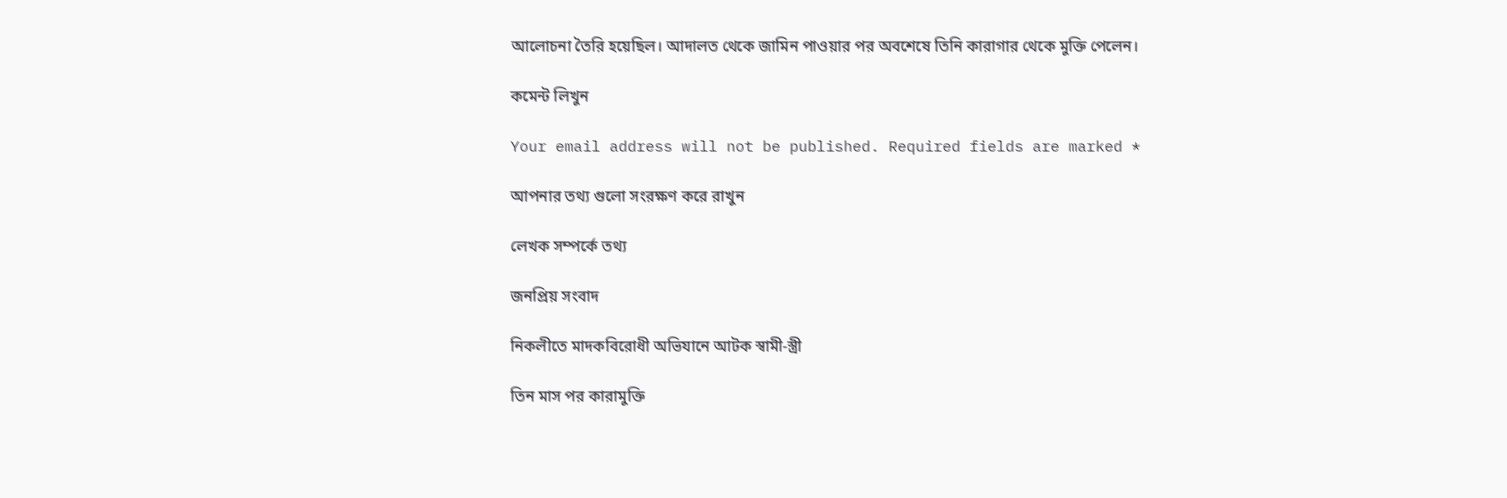আলোচনা তৈরি হয়েছিল। আদালত থেকে জামিন পাওয়ার পর অবশেষে তিনি কারাগার থেকে মুক্তি পেলেন।

কমেন্ট লিখুন

Your email address will not be published. Required fields are marked *

আপনার তথ্য গুলো সংরক্ষণ করে রাখুন

লেখক সম্পর্কে তথ্য

জনপ্রিয় সংবাদ

নিকলীতে মাদকবিরোধী অভিযানে আটক স্বামী-স্ত্রী

তিন মাস পর কারামুক্তি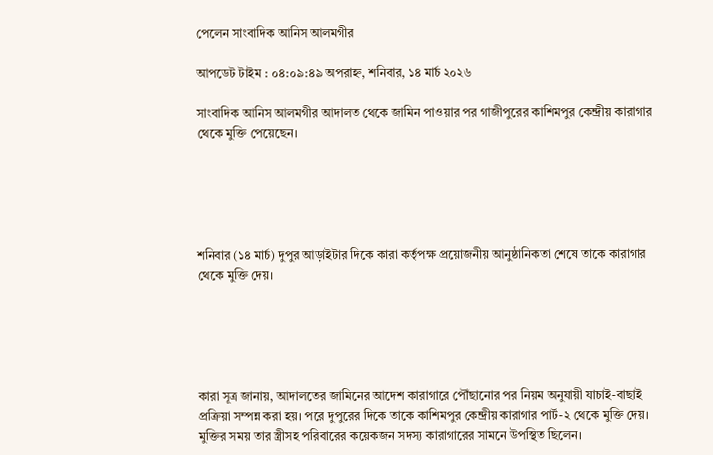পেলেন সাংবাদিক আনিস আলমগীর

আপডেট টাইম : ০৪:০৯:৪৯ অপরাহ্ন, শনিবার, ১৪ মার্চ ২০২৬

সাংবাদিক আনিস আলমগীর আদালত থেকে জামিন পাওয়ার পর গাজীপুরের কাশিমপুর কেন্দ্রীয় কারাগার থেকে মুক্তি পেয়েছেন।





শনিবার (১৪ মার্চ) দুপুর আড়াইটার দিকে কারা কর্তৃপক্ষ প্রয়োজনীয় আনুষ্ঠানিকতা শেষে তাকে কারাগার থেকে মুক্তি দেয়।





কারা সূত্র জানায়, আদালতের জামিনের আদেশ কারাগারে পৌঁছানোর পর নিয়ম অনুযায়ী যাচাই-বাছাই প্রক্রিয়া সম্পন্ন করা হয়। পরে দুপুরের দিকে তাকে কাশিমপুর কেন্দ্রীয় কারাগার পার্ট-২ থেকে মুক্তি দেয়। মুক্তির সময় তার স্ত্রীসহ পরিবারের কয়েকজন সদস্য কারাগারের সামনে উপস্থিত ছিলেন।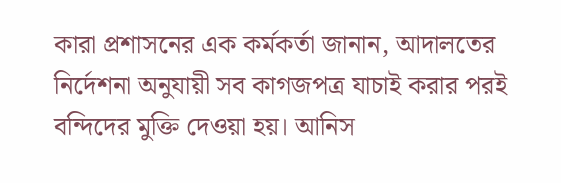কারা প্রশাসনের এক কর্মকর্তা জানান, আদালতের নির্দেশনা অনুযায়ী সব কাগজপত্র যাচাই করার পরই বন্দিদের মুক্তি দেওয়া হয়। আনিস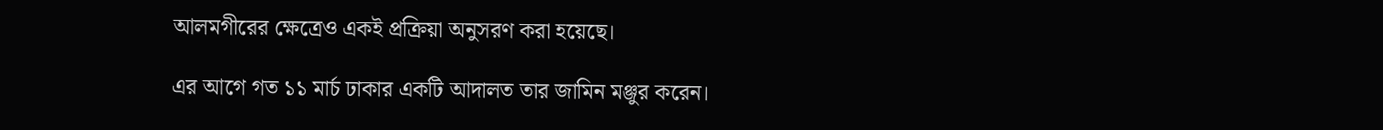আলমগীরের ক্ষেত্রেও একই প্রক্রিয়া অনুসরণ করা হয়েছে।

এর আগে গত ১১ মার্চ ঢাকার একটি আদালত তার জামিন মঞ্জুর করেন।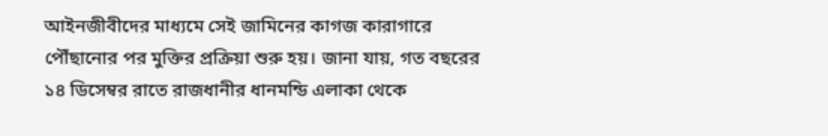আইনজীবীদের মাধ্যমে সেই জামিনের কাগজ কারাগারে পৌঁছানোর পর মুক্তির প্রক্রিয়া শুরু হয়। জানা যায়, গত বছরের ১৪ ডিসেম্বর রাতে রাজধানীর ধানমন্ডি এলাকা থেকে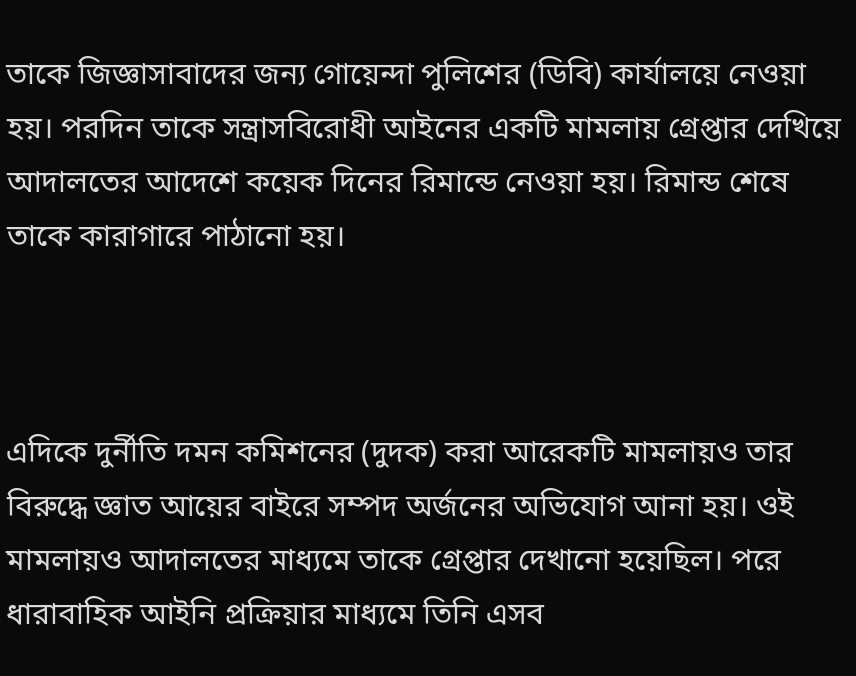তাকে জিজ্ঞাসাবাদের জন্য গোয়েন্দা পুলিশের (ডিবি) কার্যালয়ে নেওয়া হয়। পরদিন তাকে সন্ত্রাসবিরোধী আইনের একটি মামলায় গ্রেপ্তার দেখিয়ে আদালতের আদেশে কয়েক দিনের রিমান্ডে নেওয়া হয়। রিমান্ড শেষে তাকে কারাগারে পাঠানো হয়।



এদিকে দুর্নীতি দমন কমিশনের (দুদক) করা আরেকটি মামলায়ও তার বিরুদ্ধে জ্ঞাত আয়ের বাইরে সম্পদ অর্জনের অভিযোগ আনা হয়। ওই মামলায়ও আদালতের মাধ্যমে তাকে গ্রেপ্তার দেখানো হয়েছিল। পরে ধারাবাহিক আইনি প্রক্রিয়ার মাধ্যমে তিনি এসব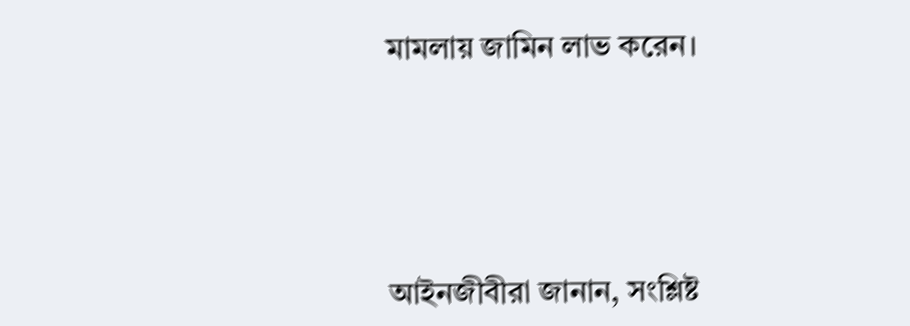মামলায় জামিন লাভ করেন।





আইনজীবীরা জানান, সংশ্লিষ্ট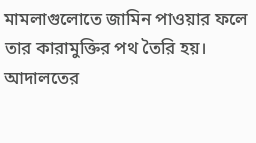মামলাগুলোতে জামিন পাওয়ার ফলে তার কারামুক্তির পথ তৈরি হয়। আদালতের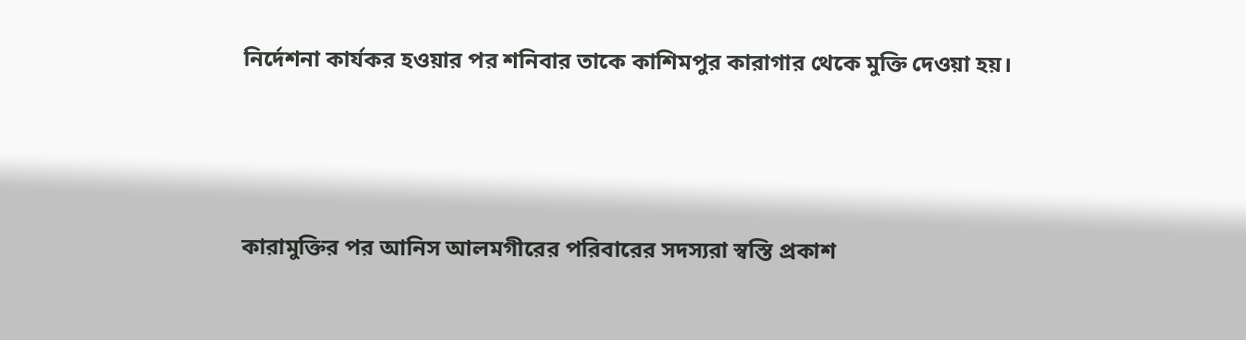নির্দেশনা কার্যকর হওয়ার পর শনিবার তাকে কাশিমপুর কারাগার থেকে মুক্তি দেওয়া হয়।





কারামুক্তির পর আনিস আলমগীরের পরিবারের সদস্যরা স্বস্তি প্রকাশ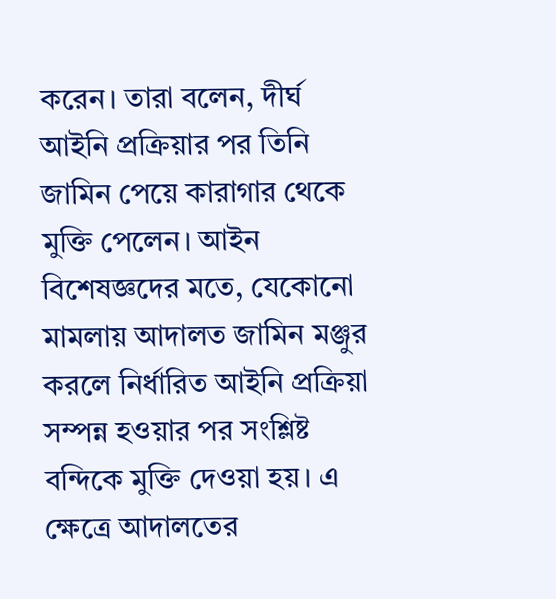করেন। তারা বলেন, দীর্ঘ আইনি প্রক্রিয়ার পর তিনি জামিন পেয়ে কারাগার থেকে মুক্তি পেলেন। আইন বিশেষজ্ঞদের মতে, যেকোনো মামলায় আদালত জামিন মঞ্জুর করলে নির্ধারিত আইনি প্রক্রিয়া সম্পন্ন হওয়ার পর সংশ্লিষ্ট বন্দিকে মুক্তি দেওয়া হয়। এ ক্ষেত্রে আদালতের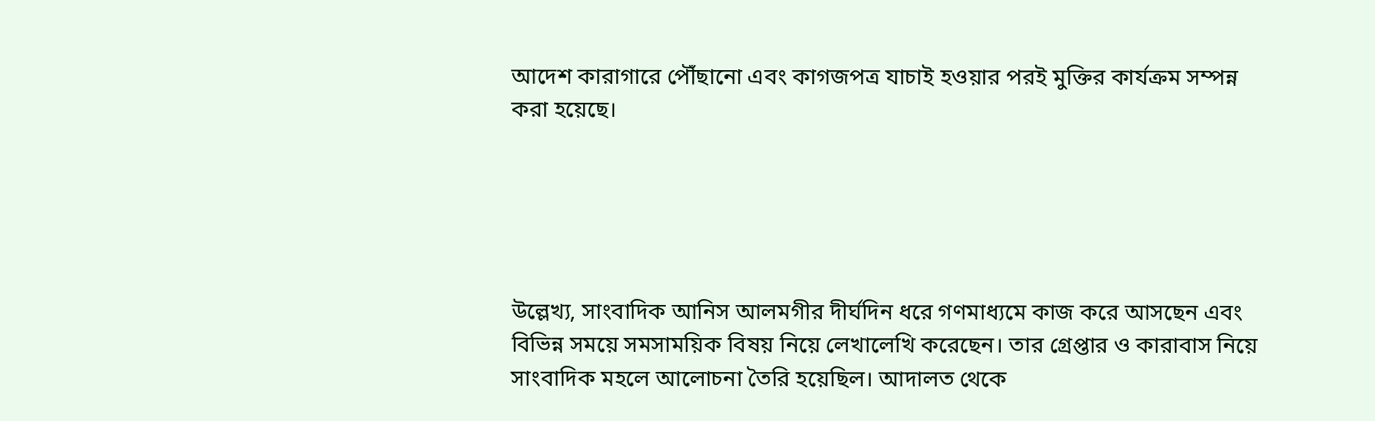আদেশ কারাগারে পৌঁছানো এবং কাগজপত্র যাচাই হওয়ার পরই মুক্তির কার্যক্রম সম্পন্ন করা হয়েছে।





উল্লেখ্য, সাংবাদিক আনিস আলমগীর দীর্ঘদিন ধরে গণমাধ্যমে কাজ করে আসছেন এবং বিভিন্ন সময়ে সমসাময়িক বিষয় নিয়ে লেখালেখি করেছেন। তার গ্রেপ্তার ও কারাবাস নিয়ে সাংবাদিক মহলে আলোচনা তৈরি হয়েছিল। আদালত থেকে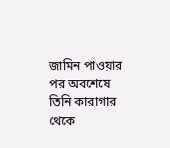জামিন পাওয়ার পর অবশেষে তিনি কারাগার থেকে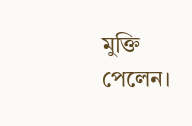মুক্তি পেলেন।